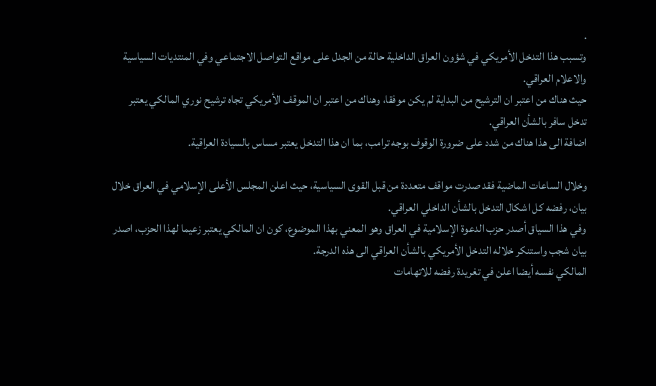.
وتسبب هذا التدخل الأمريكي في شؤون العراق الداخلية حالة من الجدل على مواقع التواصل الاجتماعي وفي المنتديات السياسية والاعلام العراقي.
حيث هناك من اعتبر ان الترشيح من البداية لم يكن موفقا، وهناك من اعتبر ان الموقف الأمريكي تجاه ترشيح نوري المالكي يعتبر تدخل سافر بالشأن العراقي.
اضافة الى هذا هناك من شدد على ضرورة الوقوف بوجه ترامب، بما ان هذا التدخل يعتبر مساس بالسيادة العراقية.

وخلال الساعات الماضية فقد صدرت مواقف متعددة من قبل القوى السياسية، حيث اعلن المجلس الأعلى الإسلامي في العراق خلال بيان، رفضه كل اشكال التدخل بالشأن الداخلي العراقي.
وفي هذا السياق أصدر حزب الدعوة الإسلامية في العراق وهو المعني بهذا الموضوع، كون ان المالكي يعتبر زعيما لهذا الحزب، اصدر بيان شجب واستنكر خلاله التدخل الأمريكي بالشأن العراقي الى هذه الدرجة.
المالكي نفسه أيضا اعلن في تغريدة رفضه للاتهامات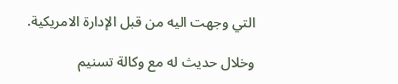التي وجهت اليه من قبل الإدارة الامريكية.

وخلال حديث له مع وكالة تسنيم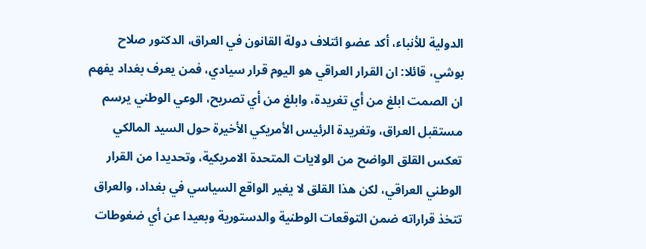الدولية للأنباء، أكد عضو ائتلاف دولة القانون في العراق، الدكتور صلاح بوشي، قائلا: ان القرار العراقي هو اليوم قرار سيادي، فمن يعرف بغداد يفهم ان الصمت ابلغ من أي تغريدة، وابلغ من أي تصريح، الوعي الوطني يرسم مستقبل العراق، وتغريدة الرئيس الأمريكي الأخيرة حول السيد المالكي تعكس القلق الواضح من الولايات المتحدة الامريكية، وتحديدا من القرار الوطني العراقي، لكن هذا القلق لا يغير الواقع السياسي في بغداد، والعراق تتخذ قراراته ضمن التوقعات الوطنية والدستورية وبعيدا عن أي ضغوطات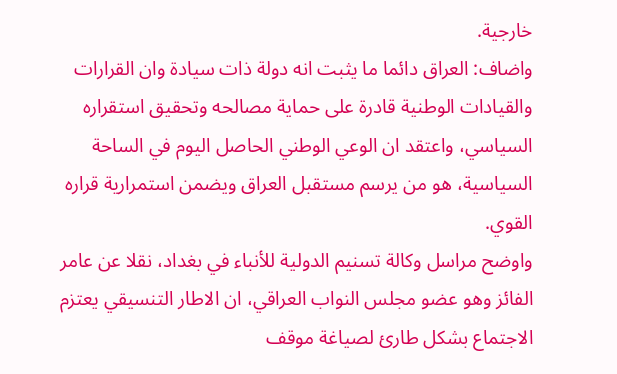خارجية.
واضاف: العراق دائما ما يثبت انه دولة ذات سيادة وان القرارات والقيادات الوطنية قادرة على حماية مصالحه وتحقيق استقراره السياسي، واعتقد ان الوعي الوطني الحاصل اليوم في الساحة السياسية، هو من يرسم مستقبل العراق ويضمن استمرارية قراره القوي.
واوضح مراسل وكالة تسنيم الدولية للأنباء في بغداد، نقلا عن عامر الفائز وهو عضو مجلس النواب العراقي، ان الاطار التنسيقي يعتزم الاجتماع بشكل طارئ لصياغة موقف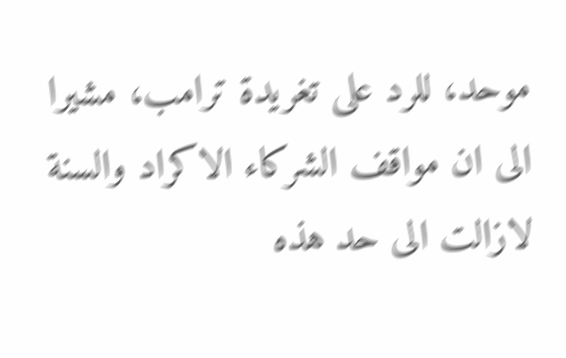موحد، للرد على تغريدة ترامب، مشيرا الى ان مواقف الشركاء الاكراد والسنة لازالت الى حد هذه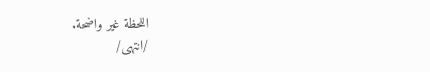اللحظة غير واضحة.
/انتهى/